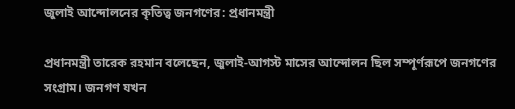জুলাই আন্দোলনের কৃতিত্ব জনগণের: প্রধানমন্ত্রী

প্রধানমন্ত্রী তারেক রহমান বলেছেন, জুলাই-আগস্ট মাসের আন্দোলন ছিল সম্পূর্ণরূপে জনগণের সংগ্রাম। জনগণ যখন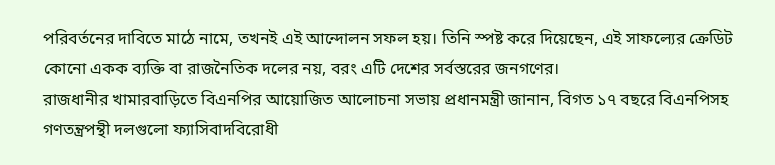পরিবর্তনের দাবিতে মাঠে নামে, তখনই এই আন্দোলন সফল হয়। তিনি স্পষ্ট করে দিয়েছেন, এই সাফল্যের ক্রেডিট কোনো একক ব্যক্তি বা রাজনৈতিক দলের নয়, বরং এটি দেশের সর্বস্তরের জনগণের।
রাজধানীর খামারবাড়িতে বিএনপির আয়োজিত আলোচনা সভায় প্রধানমন্ত্রী জানান, বিগত ১৭ বছরে বিএনপিসহ গণতন্ত্রপন্থী দলগুলো ফ্যাসিবাদবিরোধী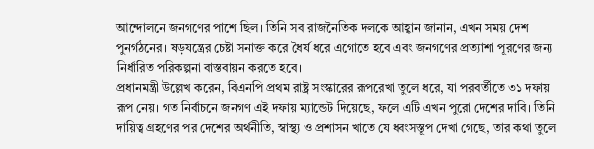আন্দোলনে জনগণের পাশে ছিল। তিনি সব রাজনৈতিক দলকে আহ্বান জানান, এখন সময় দেশ পুনর্গঠনের। ষড়যন্ত্রের চেষ্টা সনাক্ত করে ধৈর্য ধরে এগোতে হবে এবং জনগণের প্রত্যাশা পূরণের জন্য নির্ধারিত পরিকল্পনা বাস্তবায়ন করতে হবে।
প্রধানমন্ত্রী উল্লেখ করেন, বিএনপি প্রথম রাষ্ট্র সংস্কারের রূপরেখা তুলে ধরে, যা পরবর্তীতে ৩১ দফায় রূপ নেয়। গত নির্বাচনে জনগণ এই দফায় ম্যান্ডেট দিয়েছে, ফলে এটি এখন পুরো দেশের দাবি। তিনি দায়িত্ব গ্রহণের পর দেশের অর্থনীতি, স্বাস্থ্য ও প্রশাসন খাতে যে ধ্বংসস্তূপ দেখা গেছে, তার কথা তুলে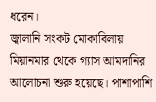ধরেন।
জ্বালানি সংকট মোকাবিলায় মিয়ানমার থেকে গ্যাস আমদানির আলোচনা শুরু হয়েছে। পাশাপাশি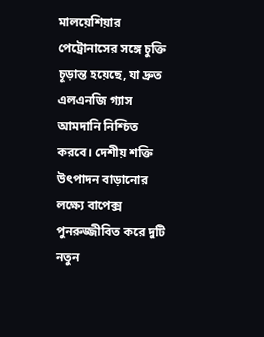মালয়েশিয়ার পেট্রোনাসের সঙ্গে চুক্তি চূড়ান্ত হয়েছে, যা দ্রুত এলএনজি গ্যাস আমদানি নিশ্চিত করবে। দেশীয় শক্তি উৎপাদন বাড়ানোর লক্ষ্যে বাপেক্স পুনরুজ্জীবিত করে দুটি নতুন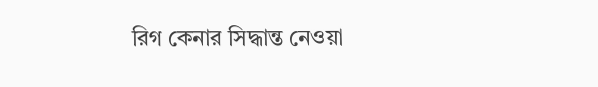রিগ কেনার সিদ্ধান্ত নেওয়া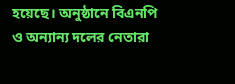হয়েছে। অনুষ্ঠানে বিএনপি ও অন্যান্য দলের নেতারা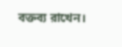বক্তব্য রাখেন।